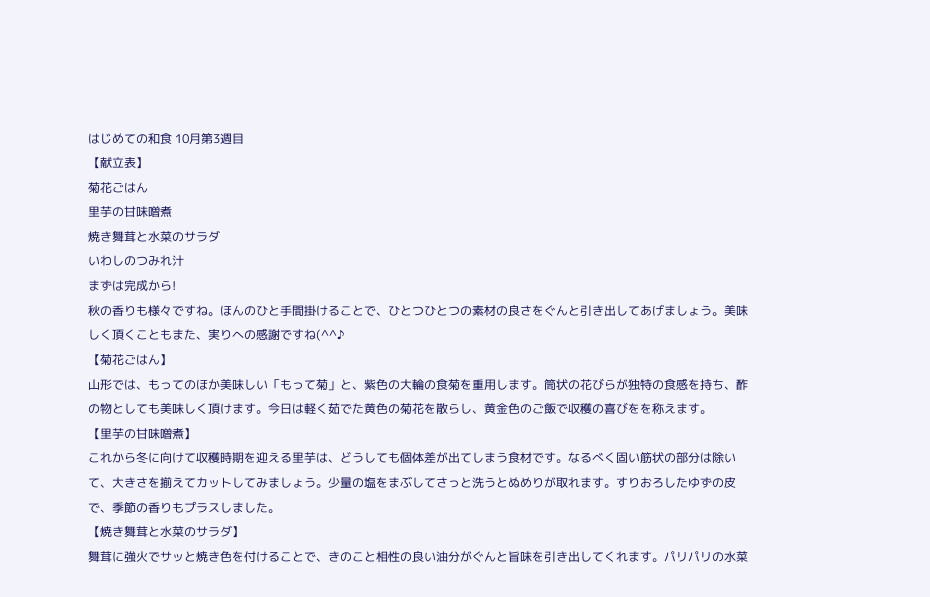はじめての和食 10月第3週目
【献立表】
菊花ごはん
里芋の甘味噌煮
焼き舞茸と水菜のサラダ
いわしのつみれ汁
まずは完成から!
秋の香りも様々ですね。ほんのひと手間掛けることで、ひとつひとつの素材の良さをぐんと引き出してあげましょう。美味しく頂くこともまた、実りへの感謝ですね(^^♪
【菊花ごはん】
山形では、もってのほか美味しい「もって菊」と、紫色の大輪の食菊を重用します。筒状の花びらが独特の食感を持ち、酢の物としても美味しく頂けます。今日は軽く茹でた黄色の菊花を散らし、黄金色のご飯で収穫の喜びをを称えます。
【里芋の甘味噌煮】
これから冬に向けて収穫時期を迎える里芋は、どうしても個体差が出てしまう食材です。なるべく固い筋状の部分は除いて、大きさを揃えてカットしてみましょう。少量の塩をまぶしてさっと洗うとぬめりが取れます。すりおろしたゆずの皮で、季節の香りもプラスしました。
【焼き舞茸と水菜のサラダ】
舞茸に強火でサッと焼き色を付けることで、きのこと相性の良い油分がぐんと旨味を引き出してくれます。パリパリの水菜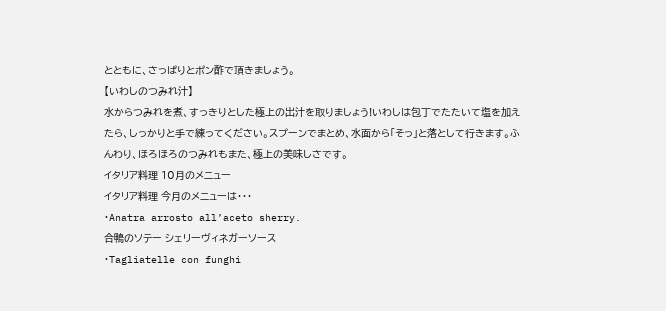とともに、さっぱりとポン酢で頂きましょう。
【いわしのつみれ汁】
水からつみれを煮、すっきりとした極上の出汁を取りましょう!いわしは包丁でたたいて塩を加えたら、しっかりと手で練ってください。スプーンでまとめ、水面から「そっ」と落として行きます。ふんわり、ほろほろのつみれもまた、極上の美味しさです。
イタリア料理 10月のメニュー
イタリア料理 今月のメニューは・・・
・Anatra arrosto all’aceto sherry.
合鴨のソテー シェリーヴィネガーソース
・Tagliatelle con funghi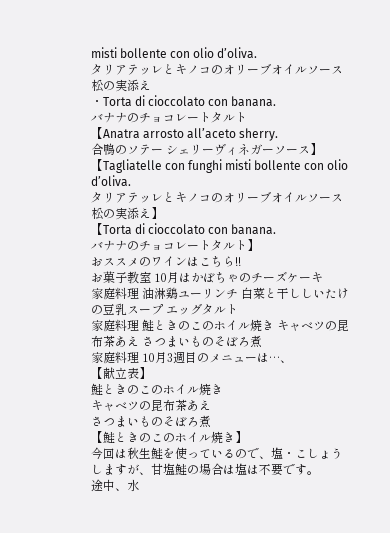misti bollente con olio d’oliva.
タリアテッレとキノコのオリーブオイルソース松の実添え
・Torta di cioccolato con banana.
バナナのチョコレートタルト
【Anatra arrosto all’aceto sherry.
合鴨のソテー シェリーヴィネガーソース】
【Tagliatelle con funghi misti bollente con olio d’oliva.
タリアテッレとキノコのオリーブオイルソース松の実添え】
【Torta di cioccolato con banana.
バナナのチョコレートタルト】
おススメのワインはこちら!!
お菓子教室 10月はかぼちゃのチーズケーキ
家庭料理 油淋鶏ユーリンチ 白菜と干ししいたけの豆乳スープ エッグタルト
家庭料理 鮭ときのこのホイル焼き キャベツの昆布茶あえ さつまいものそぼろ煮
家庭料理 10月3週目のメニューは…、
【献立表】
鮭ときのこのホイル焼き
キャベツの昆布茶あえ
さつまいものそぼろ煮
【鮭ときのこのホイル焼き】
今回は秋生鮭を使っているので、塩・こしょうしますが、甘塩鮭の場合は塩は不要です。
途中、水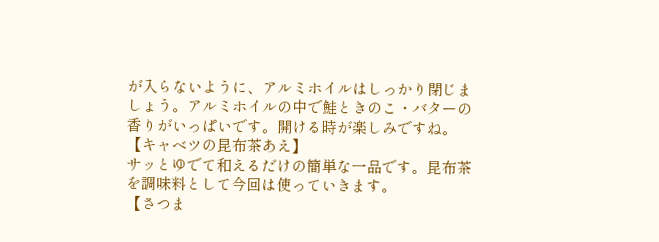が入らないように、アルミホイルはしっかり閉じましょう。アルミホイルの中で鮭ときのこ・バターの香りがいっぱいです。開ける時が楽しみですね。
【キャベツの昆布茶あえ】
サッとゆでて和えるだけの簡単な一品です。昆布茶を調味料として今回は使っていきます。
【さつま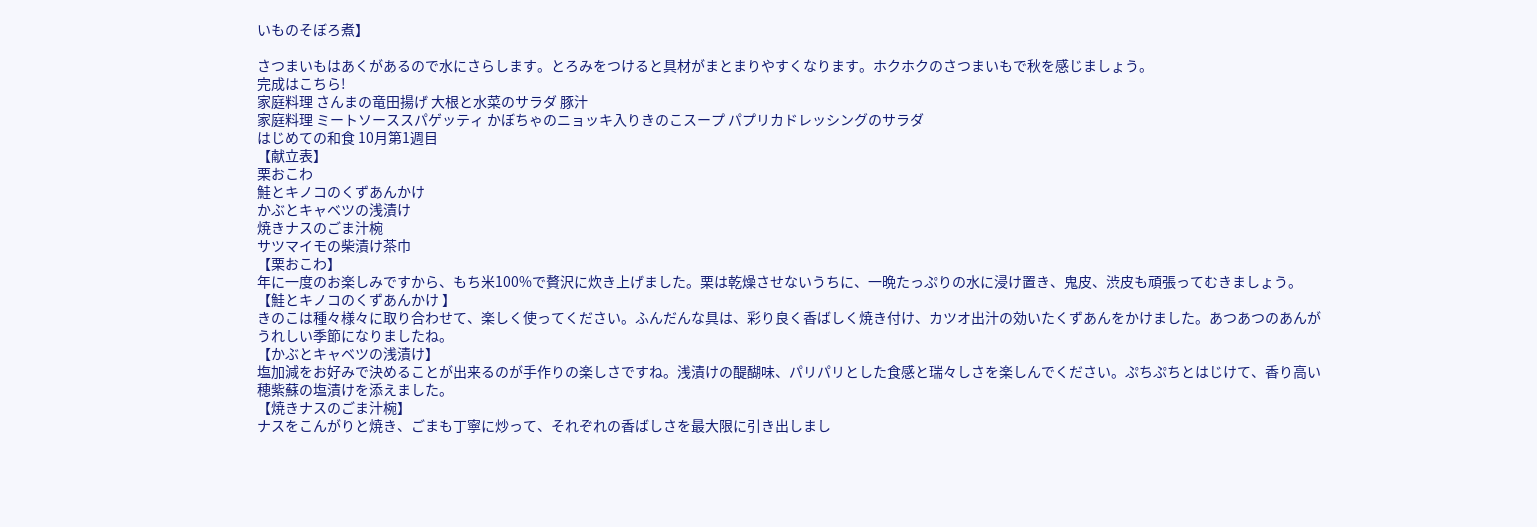いものそぼろ煮】

さつまいもはあくがあるので水にさらします。とろみをつけると具材がまとまりやすくなります。ホクホクのさつまいもで秋を感じましょう。
完成はこちら!
家庭料理 さんまの竜田揚げ 大根と水菜のサラダ 豚汁
家庭料理 ミートソーススパゲッティ かぼちゃのニョッキ入りきのこスープ パプリカドレッシングのサラダ
はじめての和食 10月第1週目
【献立表】
栗おこわ
鮭とキノコのくずあんかけ
かぶとキャベツの浅漬け
焼きナスのごま汁椀
サツマイモの柴漬け茶巾
【栗おこわ】
年に一度のお楽しみですから、もち米100%で贅沢に炊き上げました。栗は乾燥させないうちに、一晩たっぷりの水に浸け置き、鬼皮、渋皮も頑張ってむきましょう。
【鮭とキノコのくずあんかけ 】
きのこは種々様々に取り合わせて、楽しく使ってください。ふんだんな具は、彩り良く香ばしく焼き付け、カツオ出汁の効いたくずあんをかけました。あつあつのあんがうれしい季節になりましたね。
【かぶとキャベツの浅漬け】
塩加減をお好みで決めることが出来るのが手作りの楽しさですね。浅漬けの醍醐味、パリパリとした食感と瑞々しさを楽しんでください。ぷちぷちとはじけて、香り高い穂紫蘇の塩漬けを添えました。
【焼きナスのごま汁椀】
ナスをこんがりと焼き、ごまも丁寧に炒って、それぞれの香ばしさを最大限に引き出しまし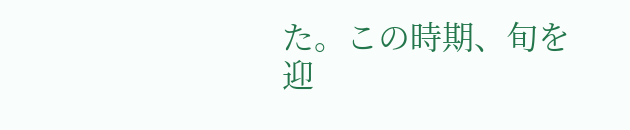た。この時期、旬を迎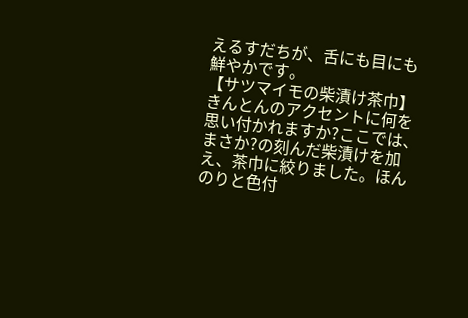えるすだちが、舌にも目にも鮮やかです。
【サツマイモの柴漬け茶巾】
きんとんのアクセントに何を思い付かれますか?ここでは、まさか?の刻んだ柴漬けを加え、茶巾に絞りました。ほんのりと色付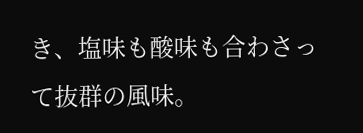き、塩味も酸味も合わさって抜群の風味。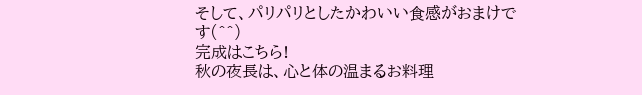そして、パリパリとしたかわいい食感がおまけです(^^)
完成はこちら!
秋の夜長は、心と体の温まるお料理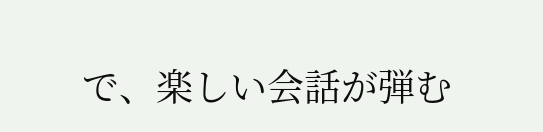で、楽しい会話が弾む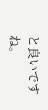と良いですね。